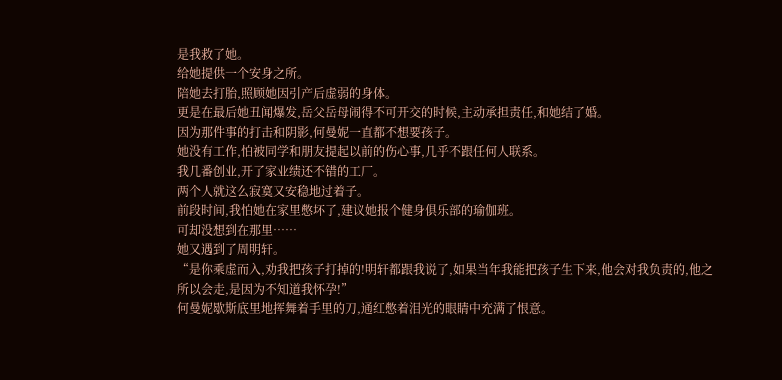是我救了她。
给她提供一个安身之所。
陪她去打胎,照顾她因引产后虚弱的身体。
更是在最后她丑闻爆发,岳父岳母闹得不可开交的时候,主动承担责任,和她结了婚。
因为那件事的打击和阴影,何曼妮一直都不想要孩子。
她没有工作,怕被同学和朋友提起以前的伤心事,几乎不跟任何人联系。
我几番创业,开了家业绩还不错的工厂。
两个人就这么寂寞又安稳地过着子。
前段时间,我怕她在家里憋坏了,建议她报个健身俱乐部的瑜伽班。
可却没想到在那里……
她又遇到了周明轩。
“是你乘虚而入,劝我把孩子打掉的!明轩都跟我说了,如果当年我能把孩子生下来,他会对我负责的,他之所以会走,是因为不知道我怀孕!”
何曼妮歇斯底里地挥舞着手里的刀,通红憋着泪光的眼睛中充满了恨意。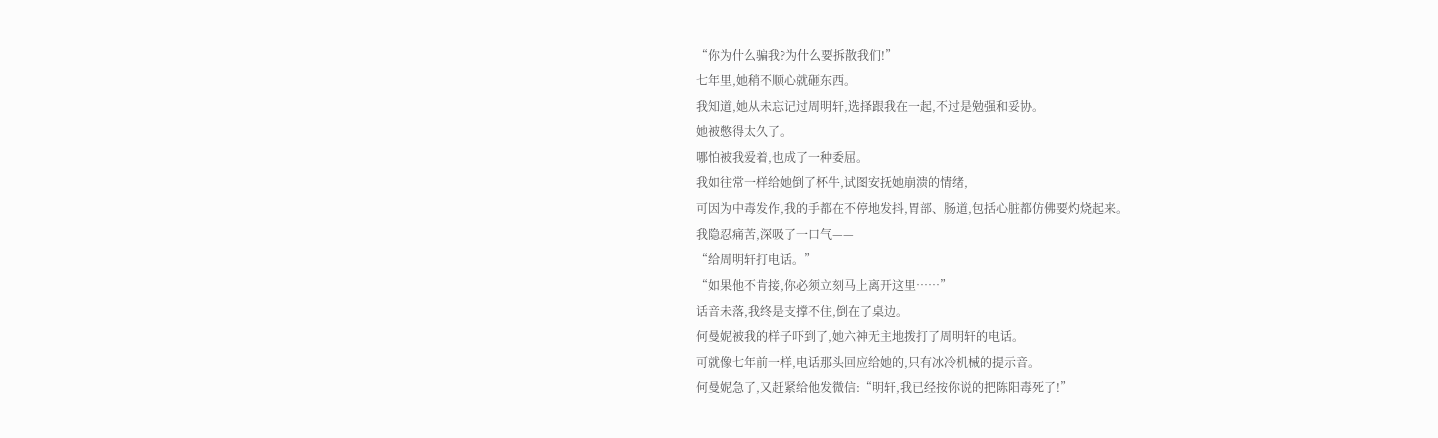“你为什么骗我?为什么要拆散我们!”
七年里,她稍不顺心就砸东西。
我知道,她从未忘记过周明轩,选择跟我在一起,不过是勉强和妥协。
她被憋得太久了。
哪怕被我爱着,也成了一种委屈。
我如往常一样给她倒了杯牛,试图安抚她崩溃的情绪,
可因为中毒发作,我的手都在不停地发抖,胃部、肠道,包括心脏都仿佛要灼烧起来。
我隐忍痛苦,深吸了一口气——
“给周明轩打电话。”
“如果他不肯接,你必须立刻马上离开这里……”
话音未落,我终是支撑不住,倒在了桌边。
何曼妮被我的样子吓到了,她六神无主地拨打了周明轩的电话。
可就像七年前一样,电话那头回应给她的,只有冰冷机械的提示音。
何曼妮急了,又赶紧给他发微信:“明轩,我已经按你说的把陈阳毒死了!”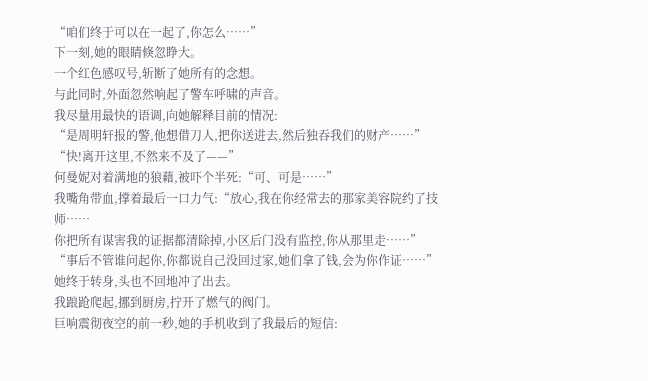“咱们终于可以在一起了,你怎么……”
下一刻,她的眼睛倏忽睁大。
一个红色感叹号,斩断了她所有的念想。
与此同时,外面忽然响起了警车呼啸的声音。
我尽量用最快的语调,向她解释目前的情况:
“是周明轩报的警,他想借刀人,把你送进去,然后独吞我们的财产……”
“快!离开这里,不然来不及了——”
何曼妮对着满地的狼藉,被吓个半死:“可、可是……”
我嘴角带血,撑着最后一口力气:“放心,我在你经常去的那家美容院约了技师……
你把所有谋害我的证据都清除掉,小区后门没有监控,你从那里走……”
“事后不管谁问起你,你都说自己没回过家,她们拿了钱,会为你作证……”
她终于转身,头也不回地冲了出去。
我踉跄爬起,挪到厨房,拧开了燃气的阀门。
巨响震彻夜空的前一秒,她的手机收到了我最后的短信: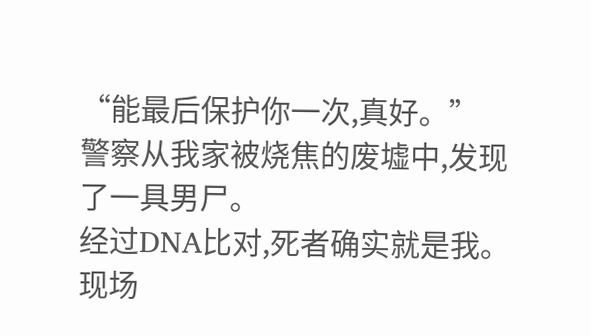“能最后保护你一次,真好。”
警察从我家被烧焦的废墟中,发现了一具男尸。
经过DNA比对,死者确实就是我。
现场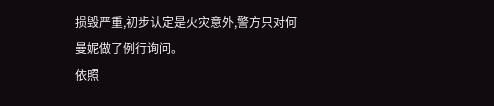损毁严重,初步认定是火灾意外,警方只对何曼妮做了例行询问。
依照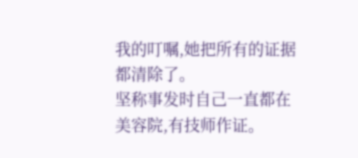我的叮嘱,她把所有的证据都清除了。
坚称事发时自己一直都在美容院,有技师作证。